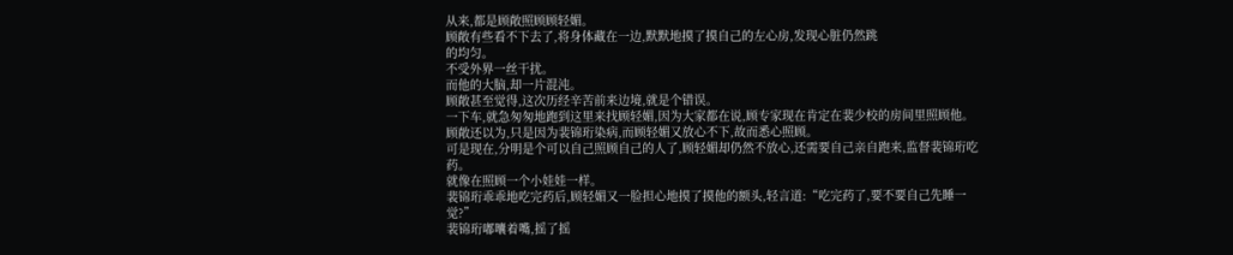从来,都是顾敞照顾顾轻媚。
顾敞有些看不下去了,将身体藏在一边,默默地摸了摸自己的左心房,发现心脏仍然跳
的均匀。
不受外界一丝干扰。
而他的大脑,却一片混沌。
顾敞甚至觉得,这次历经辛苦前来边境,就是个错误。
一下车,就急匆匆地跑到这里来找顾轻媚,因为大家都在说,顾专家现在肯定在裴少校的房间里照顾他。
顾敞还以为,只是因为裴锦珩染病,而顾轻媚又放心不下,故而悉心照顾。
可是现在,分明是个可以自己照顾自己的人了,顾轻媚却仍然不放心,还需要自己亲自跑来,监督裴锦珩吃药。
就像在照顾一个小娃娃一样。
裴锦珩乖乖地吃完药后,顾轻媚又一脸担心地摸了摸他的额头,轻言道:“吃完药了,要不要自己先睡一觉?”
裴锦珩嘟囔着嘴,摇了摇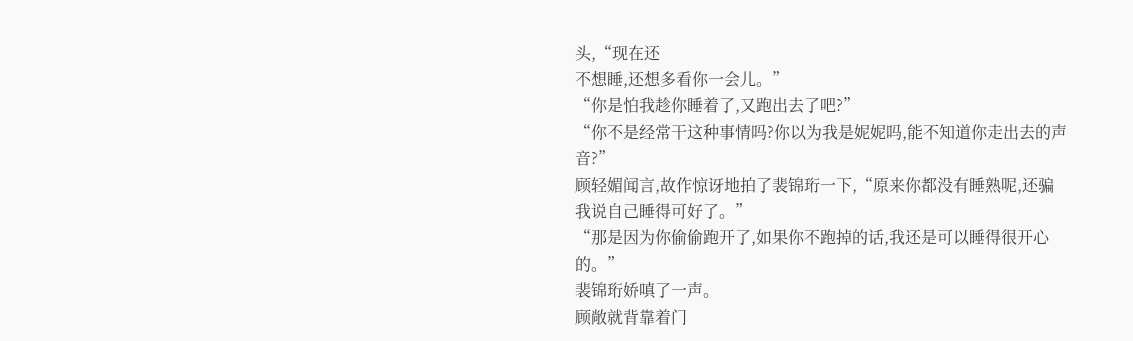头,“现在还
不想睡,还想多看你一会儿。”
“你是怕我趁你睡着了,又跑出去了吧?”
“你不是经常干这种事情吗?你以为我是妮妮吗,能不知道你走出去的声音?”
顾轻媚闻言,故作惊讶地拍了裴锦珩一下,“原来你都没有睡熟呢,还骗我说自己睡得可好了。”
“那是因为你偷偷跑开了,如果你不跑掉的话,我还是可以睡得很开心的。”
裴锦珩娇嗔了一声。
顾敞就背靠着门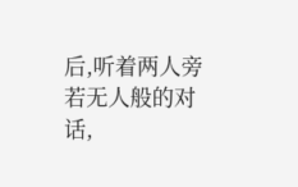后,听着两人旁若无人般的对话,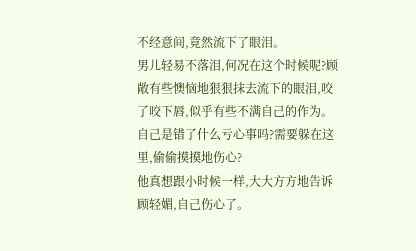不经意间,竟然流下了眼泪。
男儿轻易不落泪,何况在这个时候呢?顾敞有些懊恼地狠狠抹去流下的眼泪,咬了咬下唇,似乎有些不满自己的作为。
自己是错了什么亏心事吗?需要躲在这里,偷偷摸摸地伤心?
他真想跟小时候一样,大大方方地告诉顾轻媚,自己伤心了。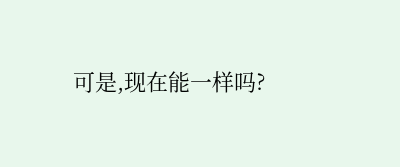可是,现在能一样吗?